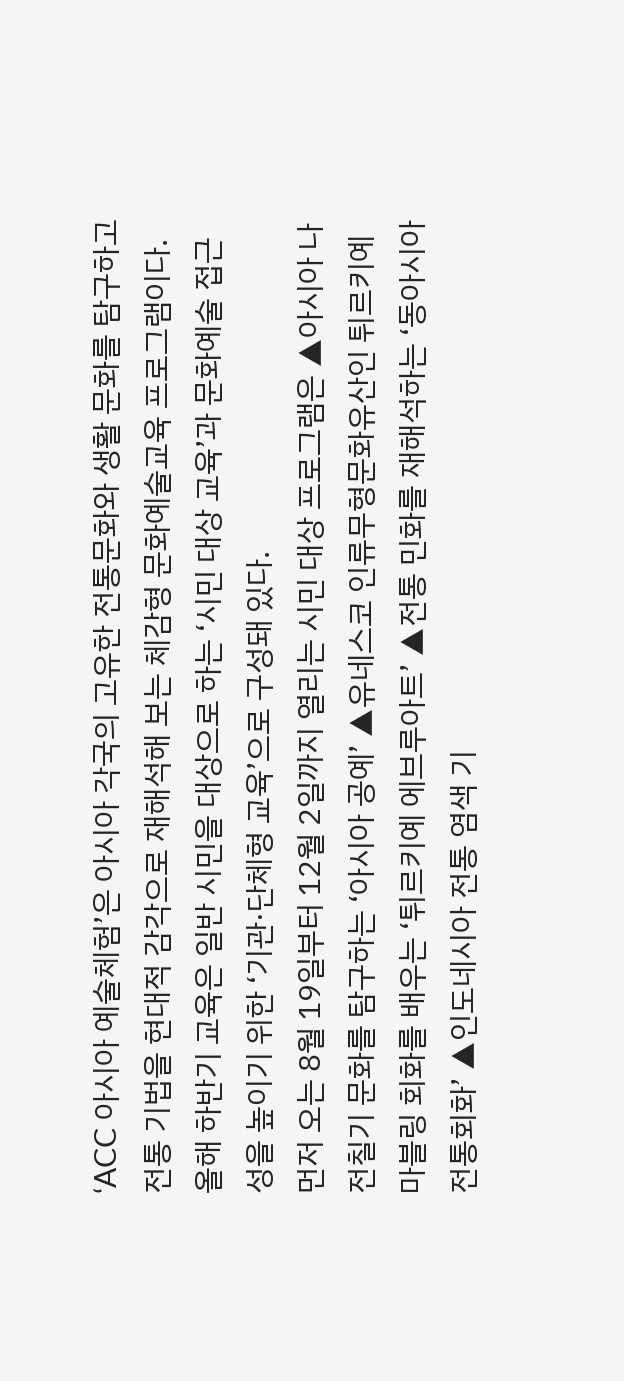‘ACC 아시아 예술체험’은 아시아 각국의 고유한 전통문화와 생활 문화를 탐구하고 전통 기법을 현대적 감각으로 재해석해 보는 체감형 문화예술교육 프로그램이다. 올해 하반기 교육은 일반 시민을 대상으로 하는 ‘시민 대상 교육’과 문화예술 접근성을 높이기 위한 ‘기관·단체형 교육’으로 구성돼 있다.
먼저 오는 8월 19일부터 12월 2일까지 열리는 시민 대상 프로그램은 ▲아시아 나전칠기 문화를 탐구하는 ‘아시아 공예’ ▲유네스코 인류무형문화유산인 튀르키예 마블링 회화를 배우는 ‘튀르키예 에브루아트’ ▲전통 민화를 재해석하는 ‘동아시아 전통회화’ ▲인도네시아 전통 염색 기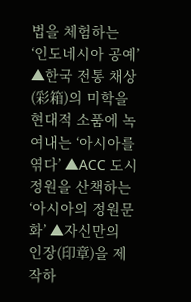법을 체험하는 ‘인도네시아 공예’ ▲한국 전통 채상(彩箱)의 미학을 현대적 소품에 녹여내는 ‘아시아를 엮다’ ▲ACC 도시 정원을 산책하는 ‘아시아의 정원문화’ ▲자신만의 인장(印章)을 제작하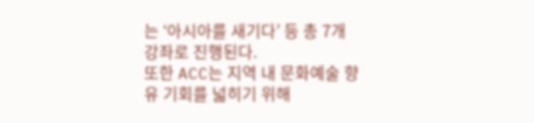는 ‘아시아를 새기다’ 등 총 7개 강좌로 진행된다.
또한 ACC는 지역 내 문화예술 향유 기회를 넓히기 위해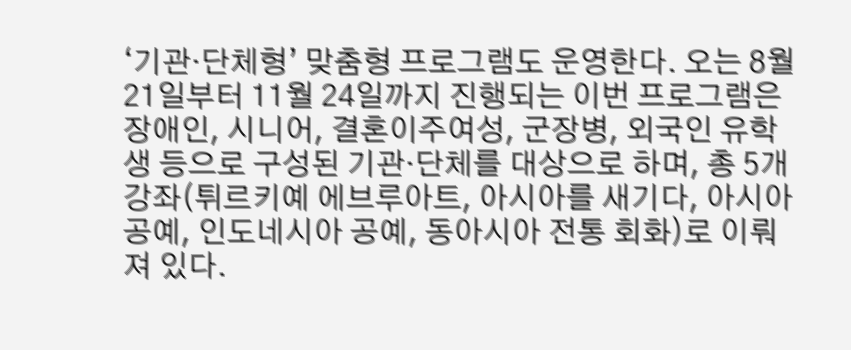‘기관·단체형’ 맞춤형 프로그램도 운영한다. 오는 8월 21일부터 11월 24일까지 진행되는 이번 프로그램은 장애인, 시니어, 결혼이주여성, 군장병, 외국인 유학생 등으로 구성된 기관·단체를 대상으로 하며, 총 5개 강좌(튀르키예 에브루아트, 아시아를 새기다, 아시아 공예, 인도네시아 공예, 동아시아 전통 회화)로 이뤄져 있다.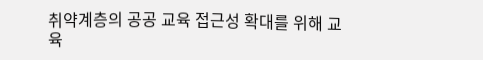취약계층의 공공 교육 접근성 확대를 위해 교육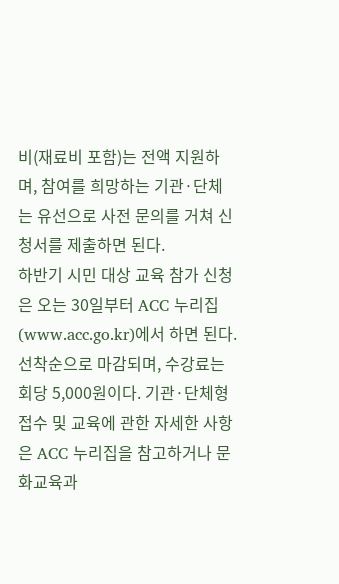비(재료비 포함)는 전액 지원하며, 참여를 희망하는 기관·단체는 유선으로 사전 문의를 거쳐 신청서를 제출하면 된다.
하반기 시민 대상 교육 참가 신청은 오는 30일부터 ACC 누리집(www.acc.go.kr)에서 하면 된다. 선착순으로 마감되며, 수강료는 회당 5,000원이다. 기관·단체형 접수 및 교육에 관한 자세한 사항은 ACC 누리집을 참고하거나 문화교육과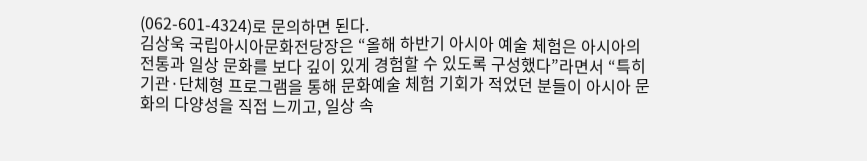(062-601-4324)로 문의하면 된다.
김상욱 국립아시아문화전당장은 “올해 하반기 아시아 예술 체험은 아시아의 전통과 일상 문화를 보다 깊이 있게 경험할 수 있도록 구성했다”라면서 “특히 기관·단체형 프로그램을 통해 문화예술 체험 기회가 적었던 분들이 아시아 문화의 다양성을 직접 느끼고, 일상 속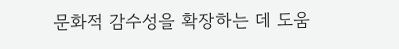문화적 감수성을 확장하는 데 도움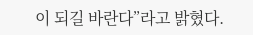이 되길 바란다”라고 밝혔다.